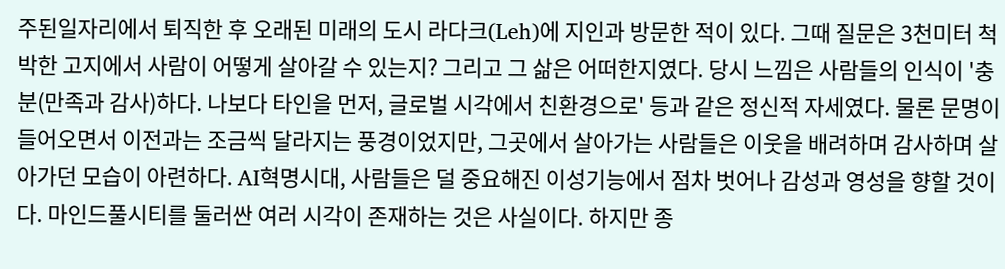주된일자리에서 퇴직한 후 오래된 미래의 도시 라다크(Leh)에 지인과 방문한 적이 있다. 그때 질문은 3천미터 척박한 고지에서 사람이 어떻게 살아갈 수 있는지? 그리고 그 삶은 어떠한지였다. 당시 느낌은 사람들의 인식이 '충분(만족과 감사)하다. 나보다 타인을 먼저, 글로벌 시각에서 친환경으로' 등과 같은 정신적 자세였다. 물론 문명이 들어오면서 이전과는 조금씩 달라지는 풍경이었지만, 그곳에서 살아가는 사람들은 이웃을 배려하며 감사하며 살아가던 모습이 아련하다. AI혁명시대, 사람들은 덜 중요해진 이성기능에서 점차 벗어나 감성과 영성을 향할 것이다. 마인드풀시티를 둘러싼 여러 시각이 존재하는 것은 사실이다. 하지만 종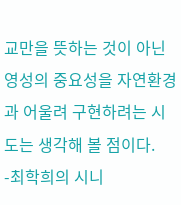교만을 뜻하는 것이 아닌 영성의 중요성을 자연환경과 어울려 구현하려는 시도는 생각해 볼 점이다. -최학희의 시니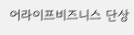어라이프비즈니스 단상